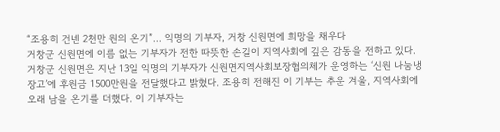“조용히 건넨 2천만 원의 온기”… 익명의 기부자, 거창 신원면에 희망을 채우다
거창군 신원면에 이름 없는 기부자가 전한 따뜻한 손길이 지역사회에 깊은 감동을 전하고 있다. 거창군 신원면은 지난 13일 익명의 기부자가 신원면지역사회보장협의체가 운영하는 ‘신원 나눔냉장고’에 후원금 1500만원을 전달했다고 밝혔다. 조용히 전해진 이 기부는 추운 겨울, 지역사회에 오래 남을 온기를 더했다. 이 기부자는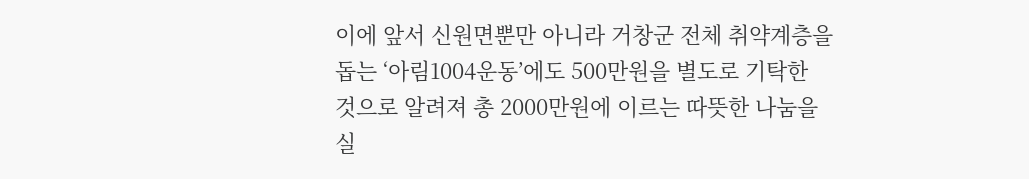이에 앞서 신원면뿐만 아니라 거창군 전체 취약계층을 돕는 ‘아림1004운동’에도 500만원을 별도로 기탁한 것으로 알려져 총 2000만원에 이르는 따뜻한 나눔을 실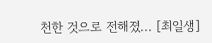천한 것으로 전해졌... [최일생]